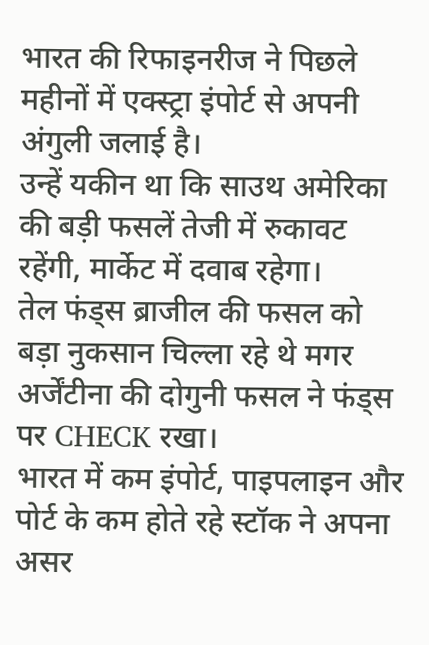भारत की रिफाइनरीज ने पिछले महीनों में एक्स्ट्रा इंपोर्ट से अपनी अंगुली जलाई है।
उन्हें यकीन था कि साउथ अमेरिका की बड़ी फसलें तेजी में रुकावट रहेंगी, मार्केट में दवाब रहेगा।
तेल फंड्स ब्राजील की फसल को बड़ा नुकसान चिल्ला रहे थे मगर अर्जेंटीना की दोगुनी फसल ने फंड्स पर CHECK रखा।
भारत में कम इंपोर्ट, पाइपलाइन और पोर्ट के कम होते रहे स्टॉक ने अपना असर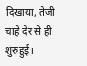दिखाया, तेजी चाहे देर से ही शुरुहुई।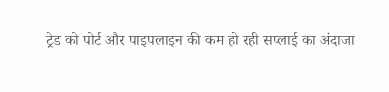ट्रेड को पोर्ट और पाइपलाइन की कम हो रही सप्लाई का अंदाजा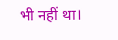भी नहीं था।